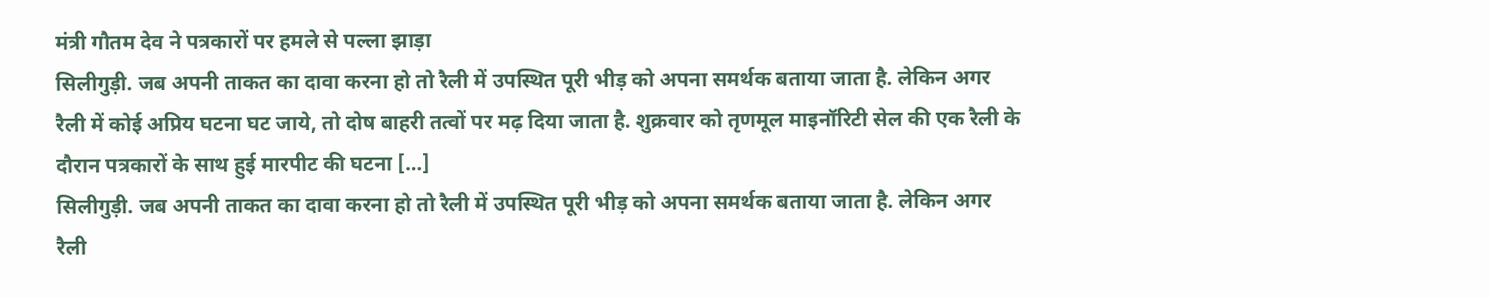मंत्री गौतम देव ने पत्रकारों पर हमले से पल्ला झाड़ा
सिलीगुड़ी. जब अपनी ताकत का दावा करना हो तो रैली में उपस्थित पूरी भीड़ को अपना समर्थक बताया जाता है. लेकिन अगर रैली में कोई अप्रिय घटना घट जाये, तो दोष बाहरी तत्वों पर मढ़ दिया जाता है. शुक्रवार को तृणमूल माइनॉरिटी सेल की एक रैली के दौरान पत्रकारों के साथ हुई मारपीट की घटना […]
सिलीगुड़ी. जब अपनी ताकत का दावा करना हो तो रैली में उपस्थित पूरी भीड़ को अपना समर्थक बताया जाता है. लेकिन अगर रैली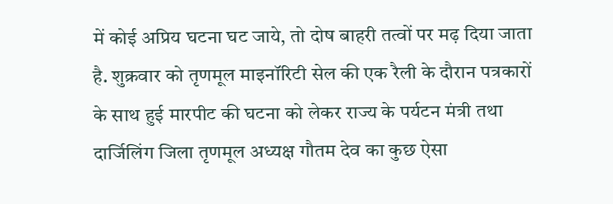में कोई अप्रिय घटना घट जाये, तो दोष बाहरी तत्वों पर मढ़ दिया जाता है. शुक्रवार को तृणमूल माइनॉरिटी सेल की एक रैली के दौरान पत्रकारों के साथ हुई मारपीट की घटना को लेकर राज्य के पर्यटन मंत्री तथा दार्जिलिंग जिला तृणमूल अध्यक्ष गौतम देव का कुछ ऐसा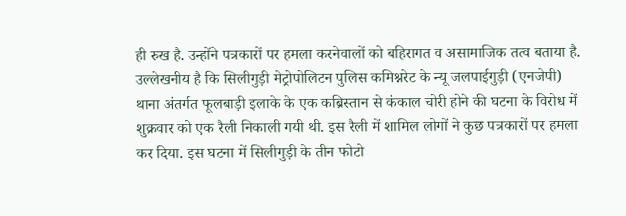ही रुख है. उन्होंने पत्रकारों पर हमला करनेवालों को बहिरागत व असामाजिक तत्व बताया है.
उल्लेखनीय है कि सिलीगुड़ी मेट्रोपोलिटन पुलिस कमिश्नरेट के न्यू जलपाईगुड़ी (एनजेपी) थाना अंतर्गत फूलबाड़ी इलाके के एक कब्रिस्तान से कंकाल चोरी होने की घटना के विरोध में शुक्रवार को एक रैली निकाली गयी थी. इस रैली में शामिल लोगों ने कुछ पत्रकारों पर हमला कर दिया. इस घटना में सिलीगुड़ी के तीन फोटो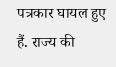पत्रकार घायल हुए हैं. राज्य की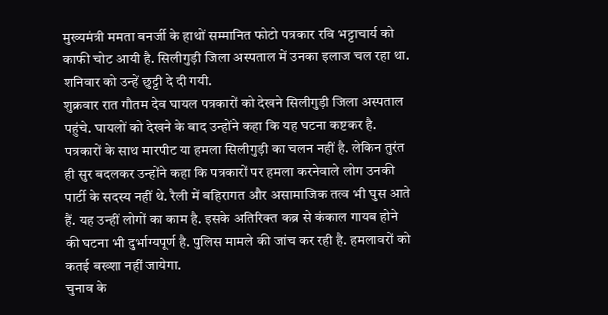मुख्यमंत्री ममता बनर्जी के हाथों सम्मानित फोटो पत्रकार रवि भट्टाचार्य को काफी चोट आयी है. सिलीगुड़ी जिला अस्पताल में उनका इलाज चल रहा था. शनिवार को उन्हें छुट्टी दे दी गयी.
शुक्रवार रात गौतम देव घायल पत्रकारों को देखने सिलीगुड़ी जिला अस्पताल पहुंचे. घायलों को देखने के बाद उन्होंने कहा कि यह घटना कष्टकर है. पत्रकारों के साथ मारपीट या हमला सिलीगुड़ी का चलन नहीं है. लेकिन तुरंत ही सुर बदलकर उन्होंने कहा कि पत्रकारों पर हमला करनेवाले लोग उनकी पार्टी के सदस्य नहीं थे. रैली में बहिरागत और असामाजिक तत्व भी घुस आते हैं. यह उन्हीं लोगों का काम है. इसके अतिरिक्त कब्र से कंकाल गायब होने की घटना भी दुर्भाग्यपूर्ण है. पुलिस मामले की जांच कर रही है. हमलावरों को कतई बख्शा नहीं जायेगा.
चुनाव के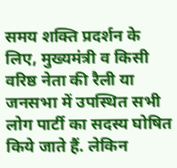समय शक्ति प्रदर्शन के लिए, मुख्यमंत्री व किसी वरिष्ठ नेता की रैली या जनसभा में उपस्थित सभी लोग पार्टी का सदस्य घोषित किये जाते हैं. लेकिन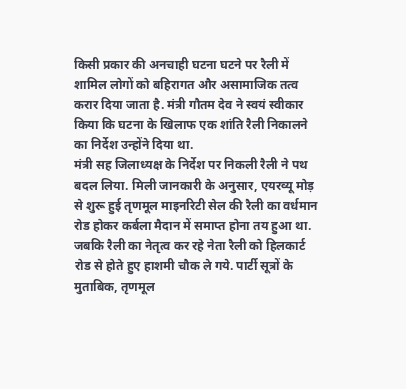किसी प्रकार की अनचाही घटना घटने पर रैली में शामिल लोगों को बहिरागत और असामाजिक तत्व करार दिया जाता है. मंत्री गौतम देव ने स्वयं स्वीकार किया कि घटना के खिलाफ एक शांति रैली निकालने का निर्देश उन्होंने दिया था.
मंत्री सह जिलाध्यक्ष के निर्देश पर निकली रैली ने पथ बदल लिया. मिली जानकारी के अनुसार, एयरव्यू मोड़ से शुरू हुई तृणमूल माइनरिटी सेल की रैली का वर्धमान रोड होकर कर्बला मैदान में समाप्त होना तय हुआ था. जबकि रैली का नेतृत्व कर रहे नेता रैली को हिलकार्ट रोड से होते हुए हाशमी चौक ले गये. पार्टी सूत्रों के मुताबिक, तृणमूल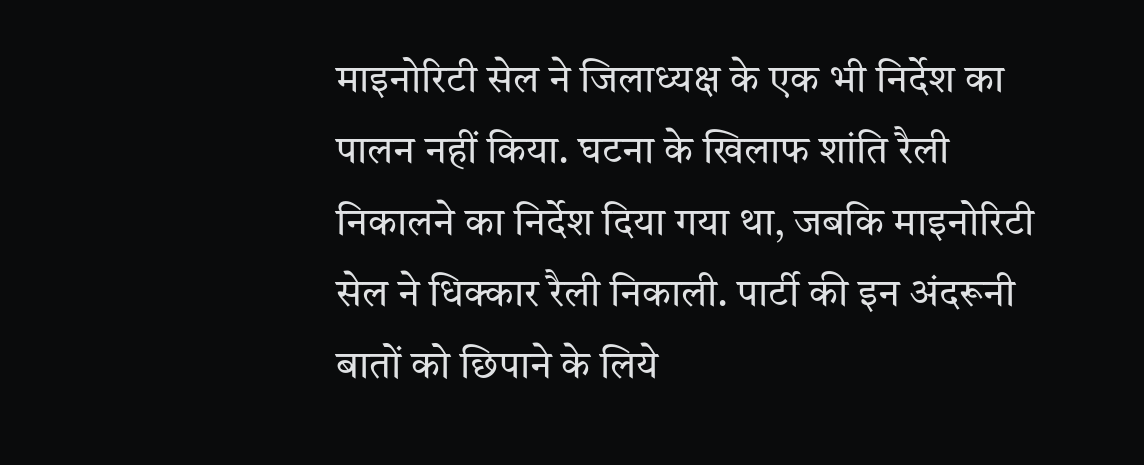माइनोरिटी सेल ने जिलाध्यक्ष के एक भी निर्देश का पालन नहीं किया. घटना के खिलाफ शांति रैली निकालने का निर्देश दिया गया था, जबकि माइनोरिटी सेल ने धिक्कार रैली निकाली. पार्टी की इन अंदरूनी बातों को छिपाने के लिये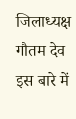जिलाध्यक्ष गौतम देव इस बारे में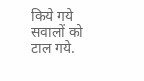किये गये सवालों को टाल गये.